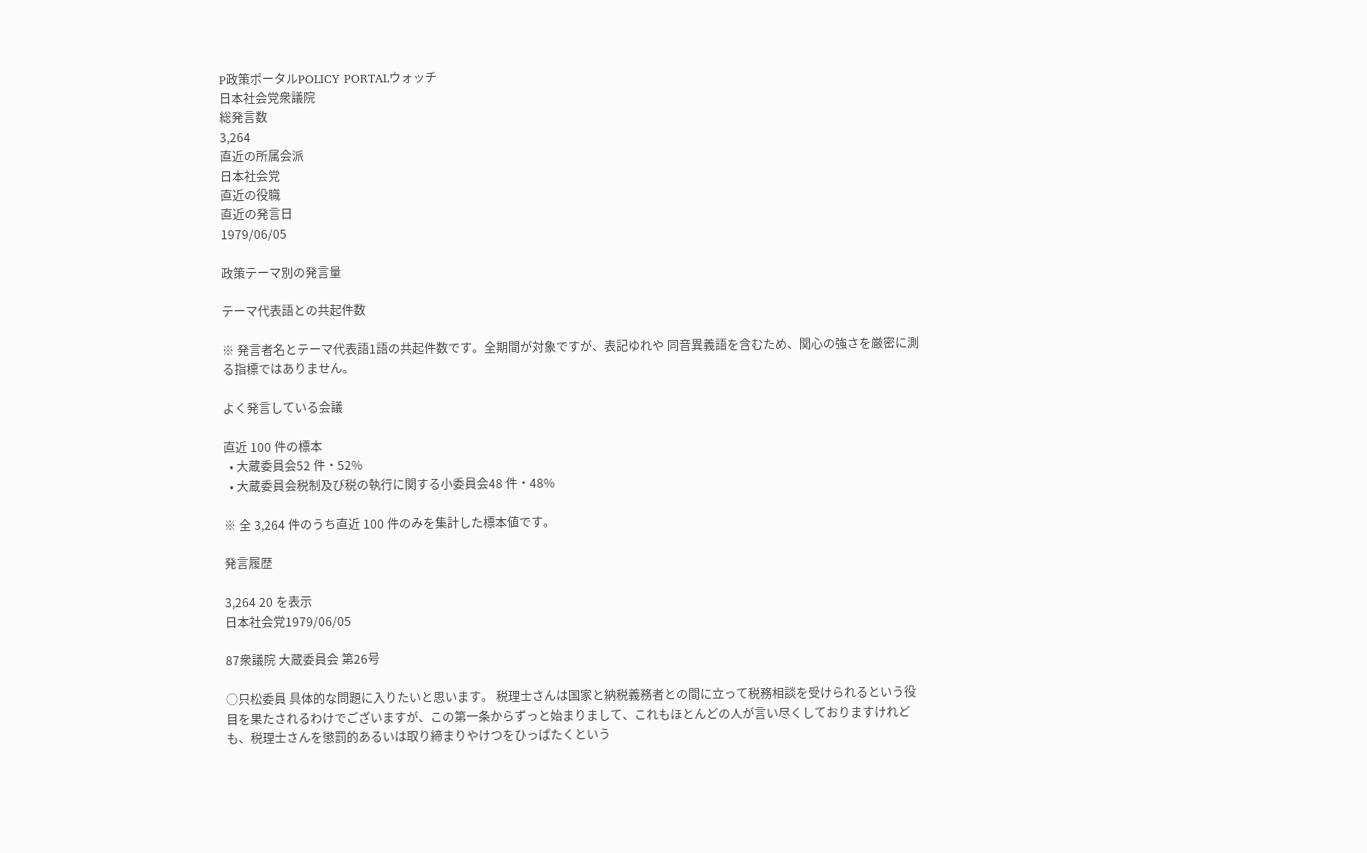P政策ポータルPOLICY PORTALウォッチ
日本社会党衆議院
総発言数
3,264
直近の所属会派
日本社会党
直近の役職
直近の発言日
1979/06/05

政策テーマ別の発言量

テーマ代表語との共起件数

※ 発言者名とテーマ代表語1語の共起件数です。全期間が対象ですが、表記ゆれや 同音異義語を含むため、関心の強さを厳密に測る指標ではありません。

よく発言している会議

直近 100 件の標本
  • 大蔵委員会52 件・52%
  • 大蔵委員会税制及び税の執行に関する小委員会48 件・48%

※ 全 3,264 件のうち直近 100 件のみを集計した標本値です。

発言履歴

3,264 20 を表示
日本社会党1979/06/05

87衆議院 大蔵委員会 第26号

○只松委員 具体的な問題に入りたいと思います。 税理士さんは国家と納税義務者との間に立って税務相談を受けられるという役目を果たされるわけでございますが、この第一条からずっと始まりまして、これもほとんどの人が言い尽くしておりますけれども、税理士さんを懲罰的あるいは取り締まりやけつをひっぱたくという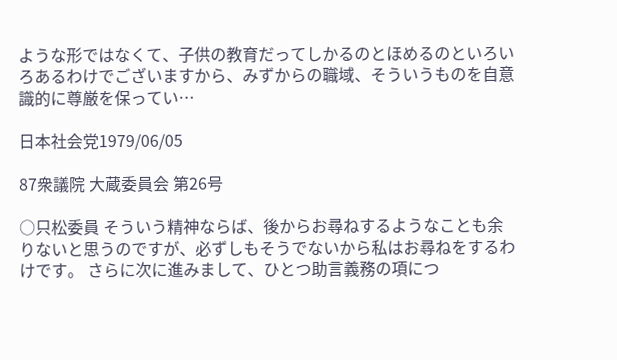ような形ではなくて、子供の教育だってしかるのとほめるのといろいろあるわけでございますから、みずからの職域、そういうものを自意識的に尊厳を保ってい…

日本社会党1979/06/05

87衆議院 大蔵委員会 第26号

○只松委員 そういう精神ならば、後からお尋ねするようなことも余りないと思うのですが、必ずしもそうでないから私はお尋ねをするわけです。 さらに次に進みまして、ひとつ助言義務の項につ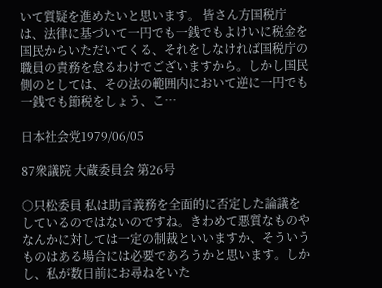いて質疑を進めたいと思います。 皆さん方国税庁は、法律に基づいて一円でも一銭でもよけいに税金を国民からいただいてくる、それをしなければ国税庁の職員の責務を怠るわけでございますから。しかし国民側のとしては、その法の範囲内において逆に一円でも一銭でも節税をしょう、こ…

日本社会党1979/06/05

87衆議院 大蔵委員会 第26号

○只松委員 私は助言義務を全面的に否定した論議をしているのではないのですね。きわめて悪質なものやなんかに対しては一定の制裁といいますか、そういうものはある場合には必要であろうかと思います。しかし、私が数日前にお尋ねをいた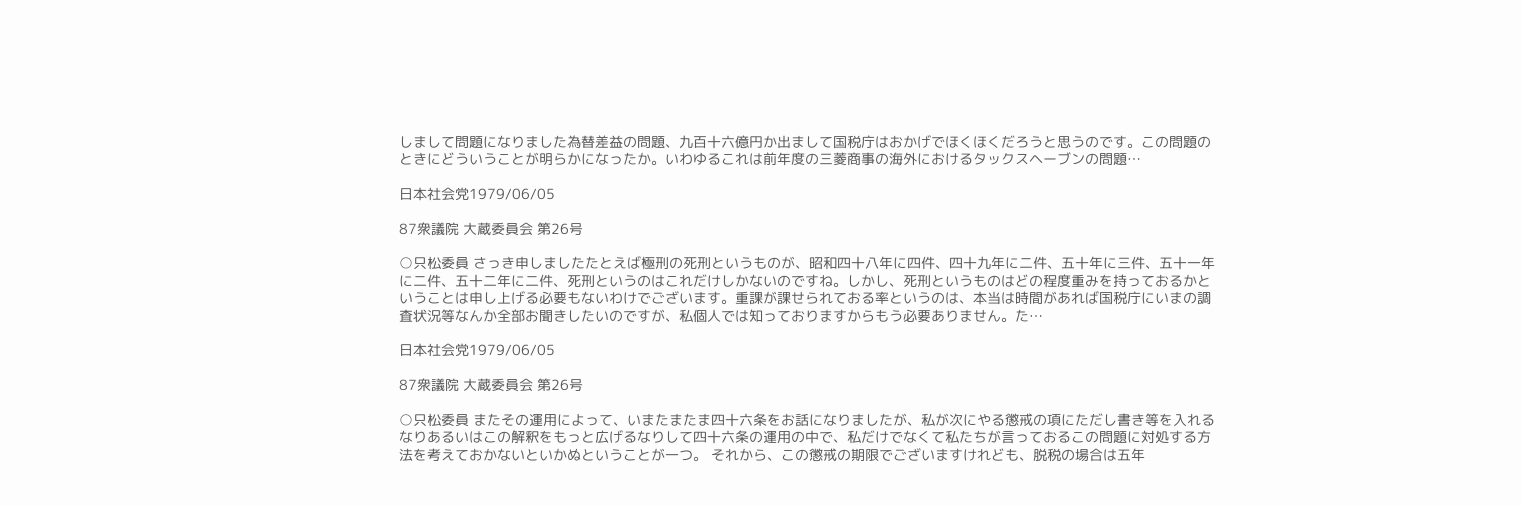しまして問題になりました為替差益の問題、九百十六億円か出まして国税庁はおかげでほくほくだろうと思うのです。この問題のときにどういうことが明らかになったか。いわゆるこれは前年度の三菱商事の海外におけるタックスヘーブンの問題…

日本社会党1979/06/05

87衆議院 大蔵委員会 第26号

○只松委員 さっき申しましたたとえば極刑の死刑というものが、昭和四十八年に四件、四十九年に二件、五十年に三件、五十一年に二件、五十二年に二件、死刑というのはこれだけしかないのですね。しかし、死刑というものはどの程度重みを持っておるかということは申し上げる必要もないわけでございます。重課が課せられておる率というのは、本当は時間があれば国税庁にいまの調査状況等なんか全部お聞きしたいのですが、私個人では知っておりますからもう必要ありません。た…

日本社会党1979/06/05

87衆議院 大蔵委員会 第26号

○只松委員 またその運用によって、いまたまたま四十六条をお話になりましたが、私が次にやる懲戒の項にただし書き等を入れるなりあるいはこの解釈をもっと広げるなりして四十六条の運用の中で、私だけでなくて私たちが言っておるこの問題に対処する方法を考えておかないといかぬということが一つ。 それから、この懲戒の期限でございますけれども、脱税の場合は五年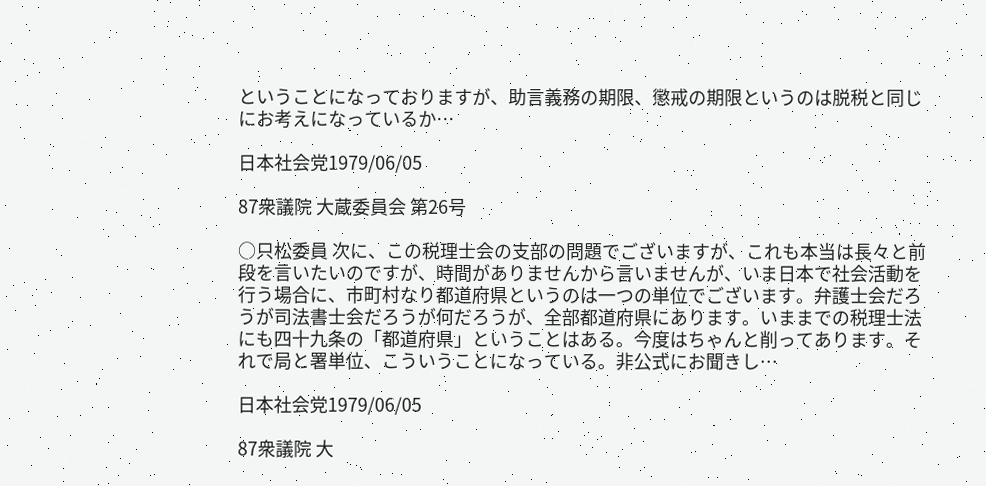ということになっておりますが、助言義務の期限、懲戒の期限というのは脱税と同じにお考えになっているか…

日本社会党1979/06/05

87衆議院 大蔵委員会 第26号

○只松委員 次に、この税理士会の支部の問題でございますが、これも本当は長々と前段を言いたいのですが、時間がありませんから言いませんが、いま日本で社会活動を行う場合に、市町村なり都道府県というのは一つの単位でございます。弁護士会だろうが司法書士会だろうが何だろうが、全部都道府県にあります。いままでの税理士法にも四十九条の「都道府県」ということはある。今度はちゃんと削ってあります。それで局と署単位、こういうことになっている。非公式にお聞きし…

日本社会党1979/06/05

87衆議院 大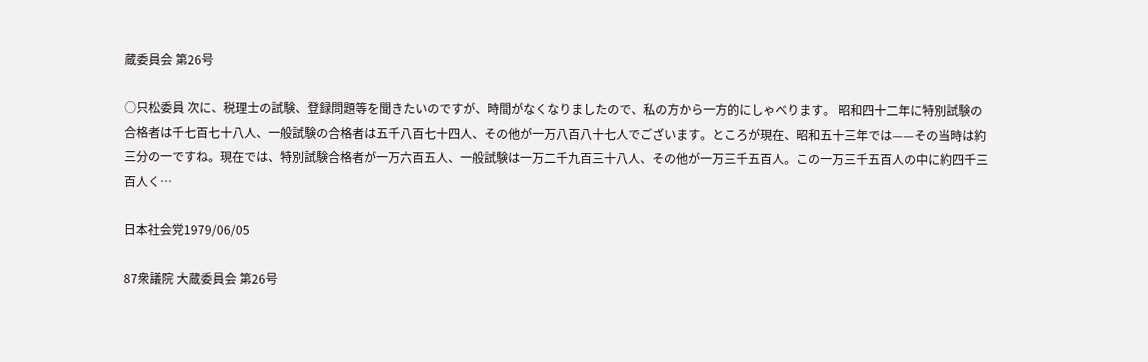蔵委員会 第26号

○只松委員 次に、税理士の試験、登録問題等を聞きたいのですが、時間がなくなりましたので、私の方から一方的にしゃべります。 昭和四十二年に特別試験の合格者は千七百七十八人、一般試験の合格者は五千八百七十四人、その他が一万八百八十七人でございます。ところが現在、昭和五十三年では——その当時は約三分の一ですね。現在では、特別試験合格者が一万六百五人、一般試験は一万二千九百三十八人、その他が一万三千五百人。この一万三千五百人の中に約四千三百人く…

日本社会党1979/06/05

87衆議院 大蔵委員会 第26号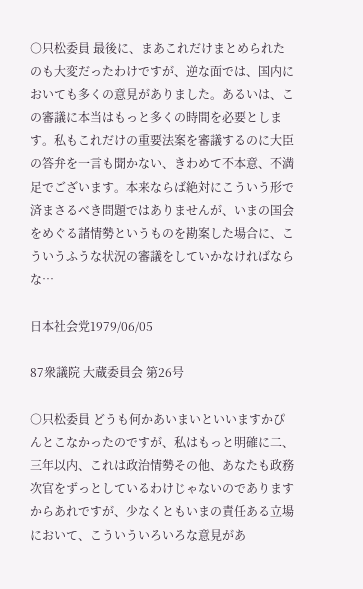○只松委員 最後に、まあこれだけまとめられたのも大変だったわけですが、逆な面では、国内においても多くの意見がありました。あるいは、この審議に本当はもっと多くの時間を必要とします。私もこれだけの重要法案を審議するのに大臣の答弁を一言も聞かない、きわめて不本意、不満足でございます。本来ならば絶対にこういう形で済まさるべき問題ではありませんが、いまの国会をめぐる諸情勢というものを勘案した場合に、こういうふうな状況の審議をしていかなければならな…

日本社会党1979/06/05

87衆議院 大蔵委員会 第26号

○只松委員 どうも何かあいまいといいますかぴんとこなかったのですが、私はもっと明確に二、三年以内、これは政治情勢その他、あなたも政務次官をずっとしているわけじゃないのでありますからあれですが、少なくともいまの責任ある立場において、こういういろいろな意見があ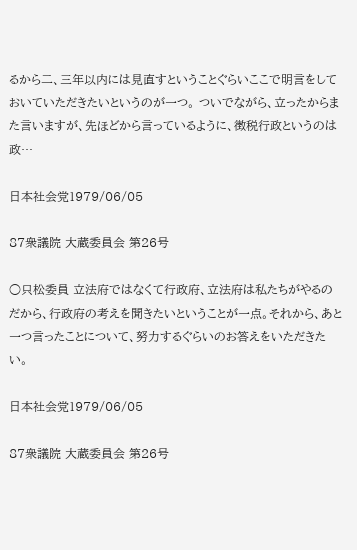るから二、三年以内には見直すということぐらいここで明言をしておいていただきたいというのが一つ。 ついでながら、立ったからまた言いますが、先ほどから言っているように、徴税行政というのは政…

日本社会党1979/06/05

87衆議院 大蔵委員会 第26号

○只松委員 立法府ではなくて行政府、立法府は私たちがやるのだから、行政府の考えを聞きたいということが一点。それから、あと一つ言ったことについて、努力するぐらいのお答えをいただきたい。

日本社会党1979/06/05

87衆議院 大蔵委員会 第26号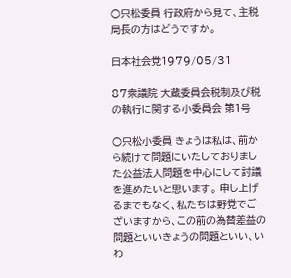○只松委員 行政府から見て、主税局長の方はどうですか。

日本社会党1979/05/31

87衆議院 大蔵委員会税制及び税の執行に関する小委員会 第1号

○只松小委員 きょうは私は、前から続けて問題にいたしておりました公益法人問題を中心にして討議を進めたいと思います。 申し上げるまでもなく、私たちは野党でございますから、この前の為替差益の問題といいきょうの問題といい、いわ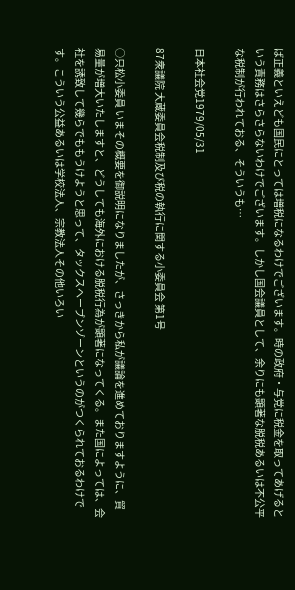ば正義といえども国民にとっては増税になるわけでございます。時の政府・与党に税金を取ってあげるという責務はさらさらないわけでございます。しかし国会議員として、余りにも顕著な脱税あるいは不公平な税制が行われておる、そういうも…

日本社会党1979/05/31

87衆議院 大蔵委員会税制及び税の執行に関する小委員会 第1号

○只松小委員 いまその概要を御説明になりましたが、さっきから私が議論を進めておりますように、貿易量が増大いたしますと、どうしても海外における脱税行為が顕著になってくる。また国によっては、会社を誘致して幾らでももうけようと思って、タックスヘーブンゾーンというのがつくられておるわけです。こういう公益あるいは学校法人、宗教法人その他いろい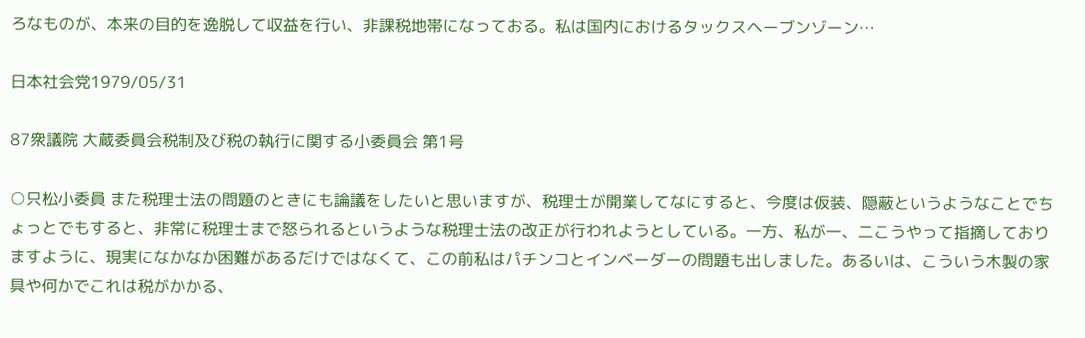ろなものが、本来の目的を逸脱して収益を行い、非課税地帯になっておる。私は国内におけるタックスヘーブンゾーン…

日本社会党1979/05/31

87衆議院 大蔵委員会税制及び税の執行に関する小委員会 第1号

○只松小委員 また税理士法の問題のときにも論議をしたいと思いますが、税理士が開業してなにすると、今度は仮装、隠蔽というようなことでちょっとでもすると、非常に税理士まで怒られるというような税理士法の改正が行われようとしている。一方、私が一、二こうやって指摘しておりますように、現実になかなか困難があるだけではなくて、この前私はパチンコとインベーダーの問題も出しました。あるいは、こういう木製の家具や何かでこれは税がかかる、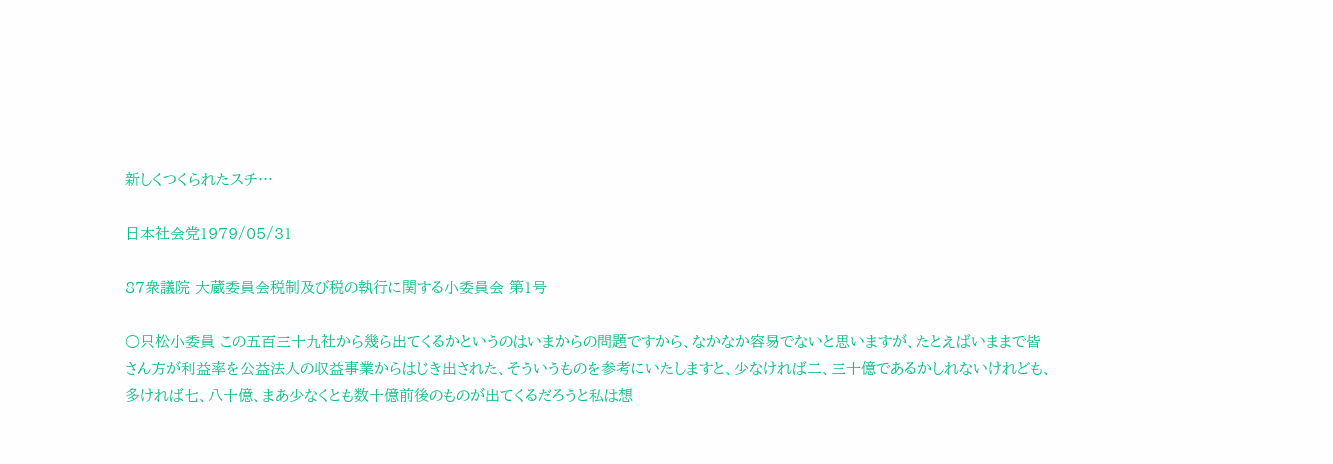新しくつくられたスチ…

日本社会党1979/05/31

87衆議院 大蔵委員会税制及び税の執行に関する小委員会 第1号

○只松小委員 この五百三十九社から幾ら出てくるかというのはいまからの問題ですから、なかなか容易でないと思いますが、たとえばいままで皆さん方が利益率を公益法人の収益事業からはじき出された、そういうものを参考にいたしますと、少なければ二、三十億であるかしれないけれども、多ければ七、八十億、まあ少なくとも数十億前後のものが出てくるだろうと私は想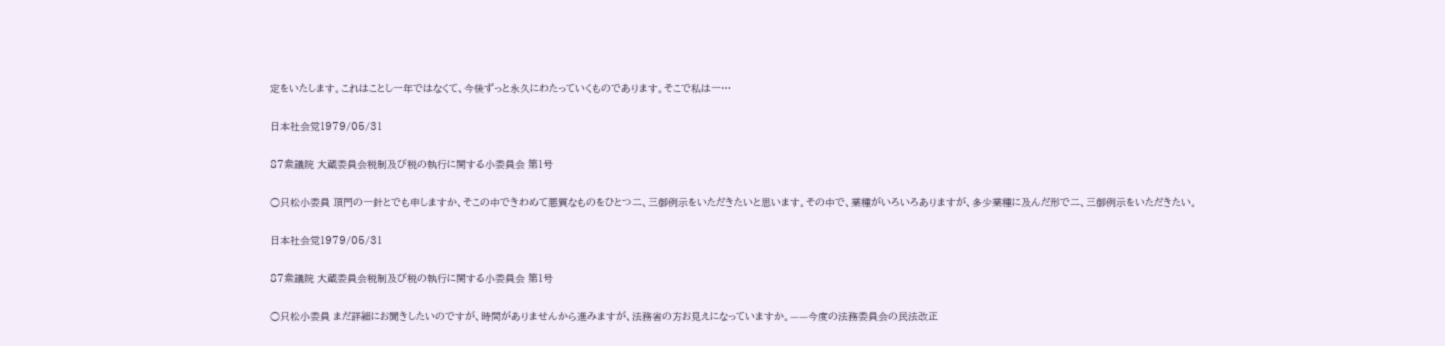定をいたします。これはことし一年ではなくて、今後ずっと永久にわたっていくものであります。そこで私は一…

日本社会党1979/05/31

87衆議院 大蔵委員会税制及び税の執行に関する小委員会 第1号

○只松小委員 頂門の一針とでも申しますか、そこの中できわめて悪質なものをひとつ二、三御例示をいただきたいと思います。その中で、業種がいろいろありますが、多少業種に及んだ形で二、三御例示をいただきたい。

日本社会党1979/05/31

87衆議院 大蔵委員会税制及び税の執行に関する小委員会 第1号

○只松小委員 まだ詳細にお聞きしたいのですが、時間がありませんから進みますが、法務省の方お見えになっていますか。——今度の法務委員会の民法改正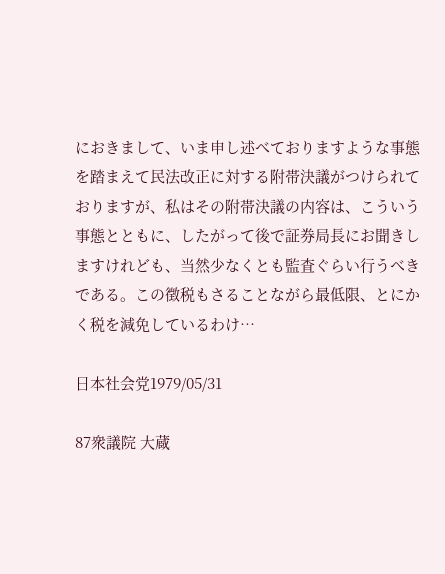におきまして、いま申し述べておりますような事態を踏まえて民法改正に対する附帯決議がつけられておりますが、私はその附帯決議の内容は、こういう事態とともに、したがって後で証券局長にお聞きしますけれども、当然少なくとも監査ぐらい行うべきである。この徴税もさることながら最低限、とにかく税を減免しているわけ…

日本社会党1979/05/31

87衆議院 大蔵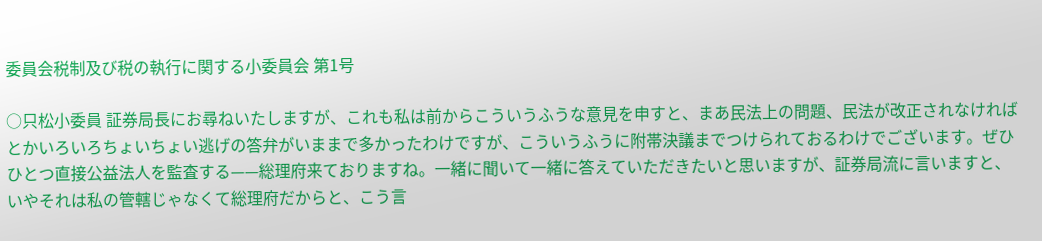委員会税制及び税の執行に関する小委員会 第1号

○只松小委員 証券局長にお尋ねいたしますが、これも私は前からこういうふうな意見を申すと、まあ民法上の問題、民法が改正されなければとかいろいろちょいちょい逃げの答弁がいままで多かったわけですが、こういうふうに附帯決議までつけられておるわけでございます。ぜひひとつ直接公益法人を監査する——総理府来ておりますね。一緒に聞いて一緒に答えていただきたいと思いますが、証券局流に言いますと、いやそれは私の管轄じゃなくて総理府だからと、こう言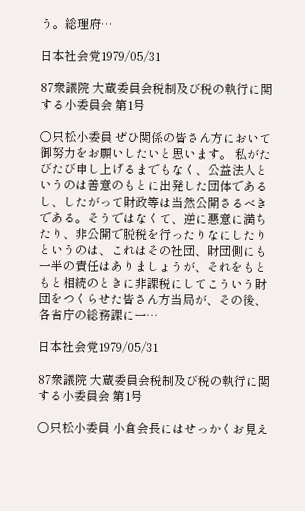う。総理府…

日本社会党1979/05/31

87衆議院 大蔵委員会税制及び税の執行に関する小委員会 第1号

○只松小委員 ぜひ関係の皆さん方において御努力をお願いしたいと思います。 私がたびたび申し上げるまでもなく、公益法人というのは善意のもとに出発した団体であるし、したがって財政等は当然公開さるべきである。そうではなくて、逆に悪意に満ちたり、非公開で脱税を行ったりなにしたりというのは、これはその社団、財団側にも一半の責任はありましょうが、それをもともと相続のときに非課税にしてこういう財団をつくらせた皆さん方当局が、その後、各省庁の総務課に一…

日本社会党1979/05/31

87衆議院 大蔵委員会税制及び税の執行に関する小委員会 第1号

○只松小委員 小倉会長にはせっかくお見え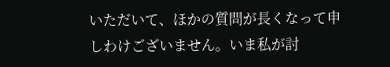いただいて、ほかの質問が長くなって申しわけございません。いま私が討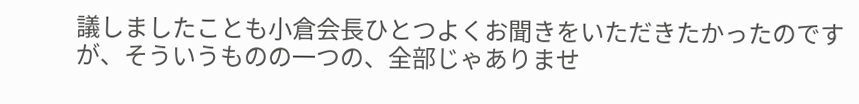議しましたことも小倉会長ひとつよくお聞きをいただきたかったのですが、そういうものの一つの、全部じゃありませ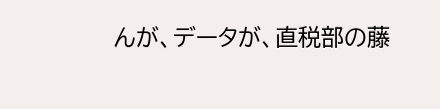んが、データが、直税部の藤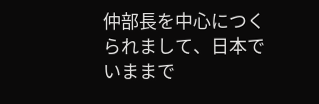仲部長を中心につくられまして、日本でいままで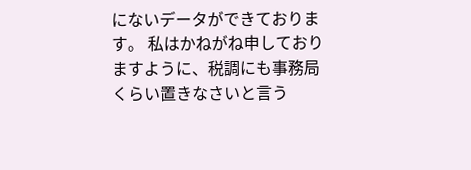にないデータができております。 私はかねがね申しておりますように、税調にも事務局くらい置きなさいと言う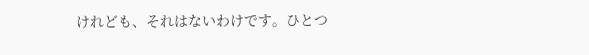けれども、それはないわけです。ひとつ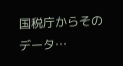国税庁からそのデータ…